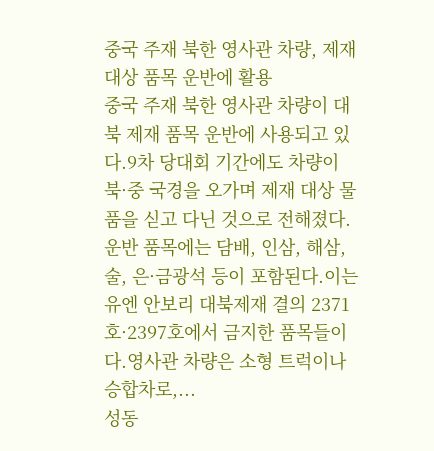중국 주재 북한 영사관 차량, 제재 대상 품목 운반에 활용
중국 주재 북한 영사관 차량이 대북 제재 품목 운반에 사용되고 있다.9차 당대회 기간에도 차량이 북·중 국경을 오가며 제재 대상 물품을 싣고 다닌 것으로 전해졌다.운반 품목에는 담배, 인삼, 해삼, 술, 은·금광석 등이 포함된다.이는 유엔 안보리 대북제재 결의 2371호·2397호에서 금지한 품목들이다.영사관 차량은 소형 트럭이나 승합차로,...
성동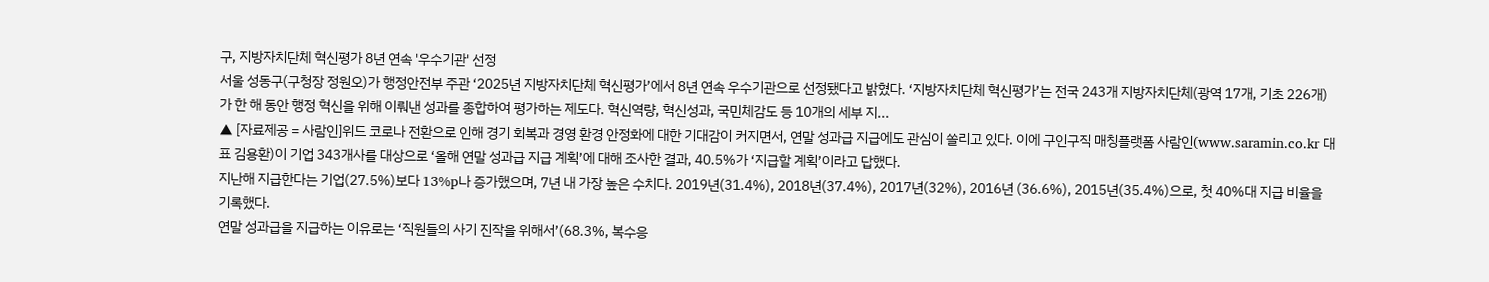구, 지방자치단체 혁신평가 8년 연속 '우수기관' 선정
서울 성동구(구청장 정원오)가 행정안전부 주관 ‘2025년 지방자치단체 혁신평가’에서 8년 연속 우수기관으로 선정됐다고 밝혔다. ‘지방자치단체 혁신평가’는 전국 243개 지방자치단체(광역 17개, 기초 226개)가 한 해 동안 행정 혁신을 위해 이뤄낸 성과를 종합하여 평가하는 제도다. 혁신역량, 혁신성과, 국민체감도 등 10개의 세부 지...
▲ [자료제공 = 사람인]위드 코로나 전환으로 인해 경기 회복과 경영 환경 안정화에 대한 기대감이 커지면서, 연말 성과급 지급에도 관심이 쏠리고 있다. 이에 구인구직 매칭플랫폼 사람인(www.saramin.co.kr 대표 김용환)이 기업 343개사를 대상으로 ‘올해 연말 성과급 지급 계획’에 대해 조사한 결과, 40.5%가 ‘지급할 계획’이라고 답했다.
지난해 지급한다는 기업(27.5%)보다 13%p나 증가했으며, 7년 내 가장 높은 수치다. 2019년(31.4%), 2018년(37.4%), 2017년(32%), 2016년 (36.6%), 2015년(35.4%)으로, 첫 40%대 지급 비율을 기록했다.
연말 성과급을 지급하는 이유로는 ‘직원들의 사기 진작을 위해서’(68.3%, 복수응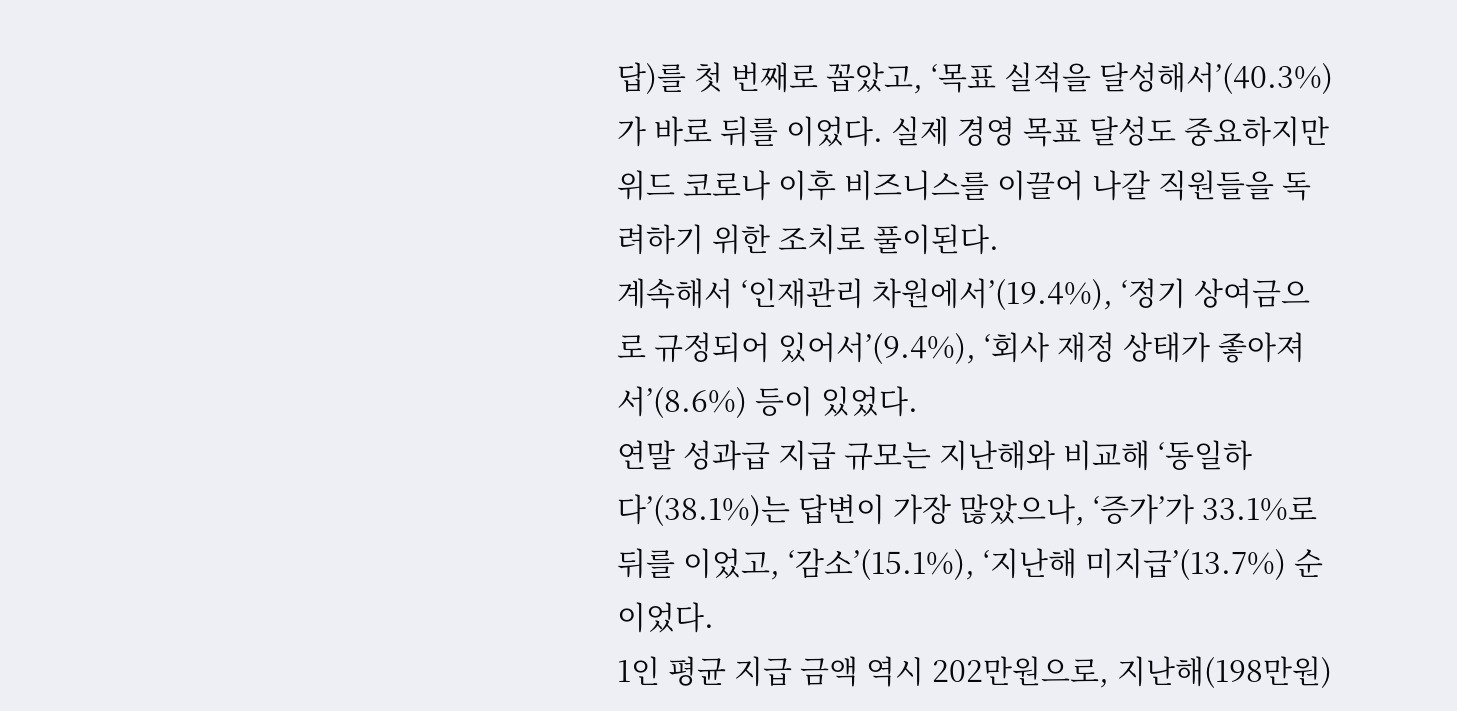답)를 첫 번째로 꼽았고, ‘목표 실적을 달성해서’(40.3%)가 바로 뒤를 이었다. 실제 경영 목표 달성도 중요하지만 위드 코로나 이후 비즈니스를 이끌어 나갈 직원들을 독려하기 위한 조치로 풀이된다.
계속해서 ‘인재관리 차원에서’(19.4%), ‘정기 상여금으로 규정되어 있어서’(9.4%), ‘회사 재정 상태가 좋아져서’(8.6%) 등이 있었다.
연말 성과급 지급 규모는 지난해와 비교해 ‘동일하다’(38.1%)는 답변이 가장 많았으나, ‘증가’가 33.1%로 뒤를 이었고, ‘감소’(15.1%), ‘지난해 미지급’(13.7%) 순이었다.
1인 평균 지급 금액 역시 202만원으로, 지난해(198만원)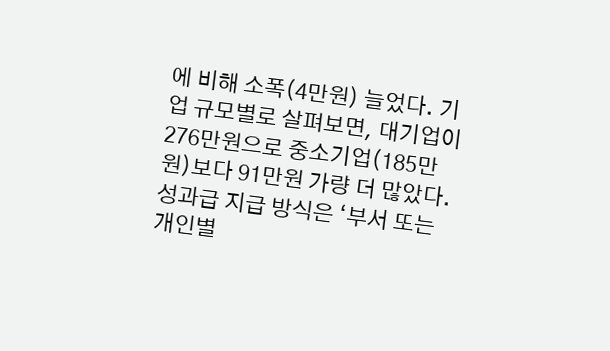에 비해 소폭(4만원) 늘었다. 기업 규모별로 살펴보면, 대기업이 276만원으로 중소기업(185만원)보다 91만원 가량 더 많았다.
성과급 지급 방식은 ‘부서 또는 개인별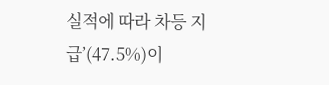실적에 따라 차등 지급’(47.5%)이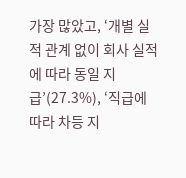가장 많았고, ‘개별 실적 관계 없이 회사 실적에 따라 동일 지급’(27.3%), ‘직급에 따라 차등 지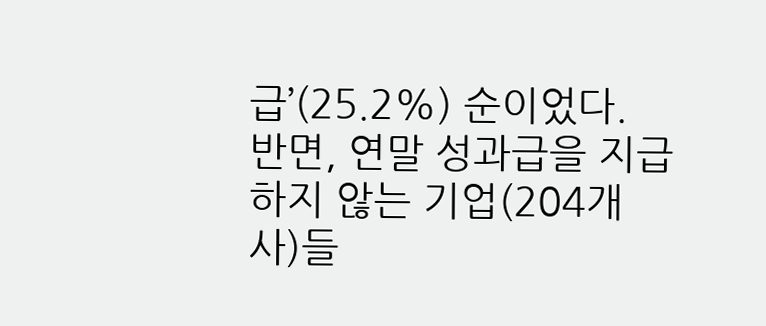급’(25.2%) 순이었다.
반면, 연말 성과급을 지급하지 않는 기업(204개사)들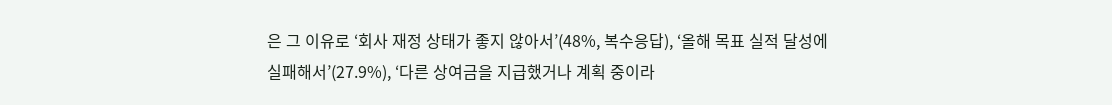은 그 이유로 ‘회사 재정 상태가 좋지 않아서’(48%, 복수응답), ‘올해 목표 실적 달성에 실패해서’(27.9%), ‘다른 상여금을 지급했거나 계획 중이라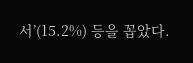서’(15.2%) 등을 꼽았다.